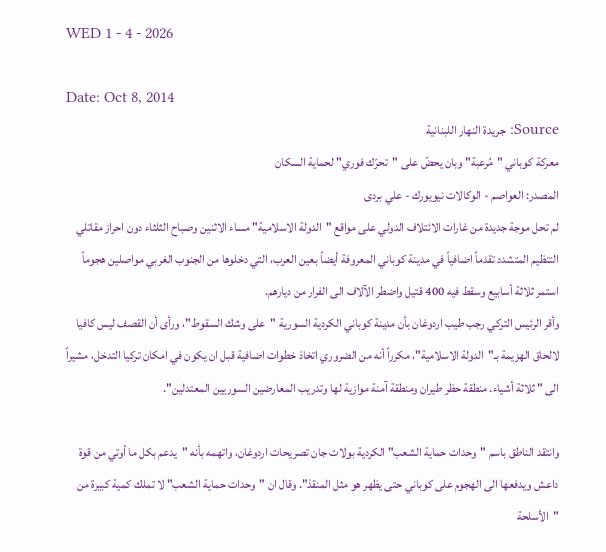WED 1 - 4 - 2026

Date: Oct 8, 2014
Source: جريدة النهار اللبنانية
معركة كوباني "مُرعبة" وبان يحضّ على "تحرّك فوري" لحماية السكان
المصدر: العواصم - الوكالات نيويورك - علي بردى
لم تحل موجة جديدة من غارات الائتلاف الدولي على مواقع "الدولة الاسلامية" مساء الاثنين وصباح الثلثاء دون احراز مقاتلي التنظيم المتشدد تقدماً اضافياً في مدينة كوباني المعروفة أيضاً بعين العرب، التي دخلوها من الجنوب الغربي مواصلين هجوماً استمر ثلاثة أسابيع وسقط فيه 400 قتيل واضطر الآلاف الى الفرار من ديارهم.
وأقر الرئيس التركي رجب طيب اردوغان بأن مدينة كوباني الكردية السورية "على وشك السقوط"، ورأى أن القصف ليس كافيا لالحاق الهزيمة بـ"الدولة الاسلامية"، مكرراً أنه من الضروري اتخاذ خطوات اضافية قبل ان يكون في امكان تركيا التدخل، مشيراً الى " ثلاثة أشياء. منطقة حظر طيران ومنطقة آمنة موازية لها وتدريب المعارضين السوريين المعتدلين".

وانتقد الناطق باسم "وحدات حماية الشعب" الكردية بولات جان تصريحات اردوغان، واتهمه بأنه "يدعم بكل ما أوتي من قوة داعش ويدفعها الى الهجوم على كوباني حتى يظهر هو مثل المنقذ". وقال ان "وحدات حماية الشعب" لا تملك كمية كبيرة من "الأسلحة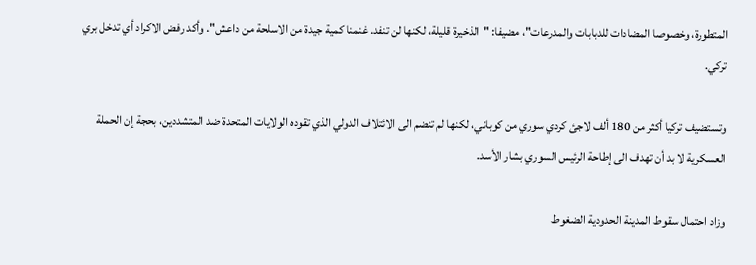المتطورة، وخصوصا المضادات للدبابات والمدرعات"، مضيفا: "الذخيرة قليلة، لكنها لن تنفد. غنمنا كمية جيدة من الاسلحة من داعش". وأكد رفض الاكراد أي تدخل بري تركي.

وتستضيف تركيا أكثر من 180 ألف لاجئ كردي سوري من كوباني، لكنها لم تنضم الى الائتلاف الدولي الذي تقوده الولايات المتحدة ضد المتشددين، بحجة إن الحملة العسكرية لا بد أن تهدف الى إطاحة الرئيس السوري بشار الأسد.

وزاد احتمال سقوط المدينة الحدودية الضغوط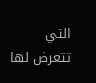التي تتعرض لها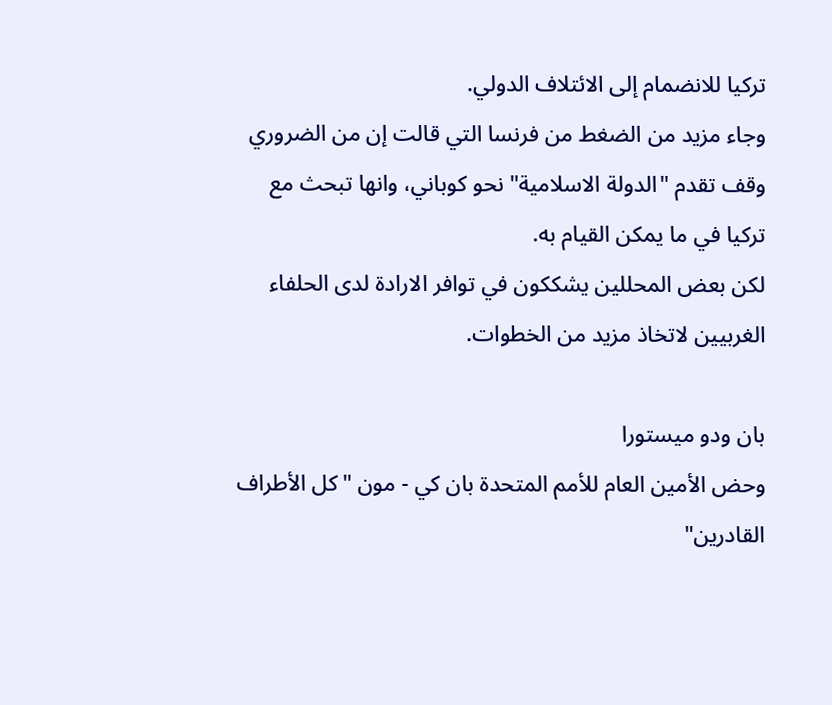تركيا للانضمام إلى الائتلاف الدولي.
وجاء مزيد من الضغط من فرنسا التي قالت إن من الضروري وقف تقدم "الدولة الاسلامية" نحو كوباني، وانها تبحث مع تركيا في ما يمكن القيام به.
لكن بعض المحللين يشككون في توافر الارادة لدى الحلفاء الغربيين لاتخاذ مزيد من الخطوات.

بان ودو ميستورا
وحض الأمين العام للأمم المتحدة بان كي - مون "كل الأطراف القادرين"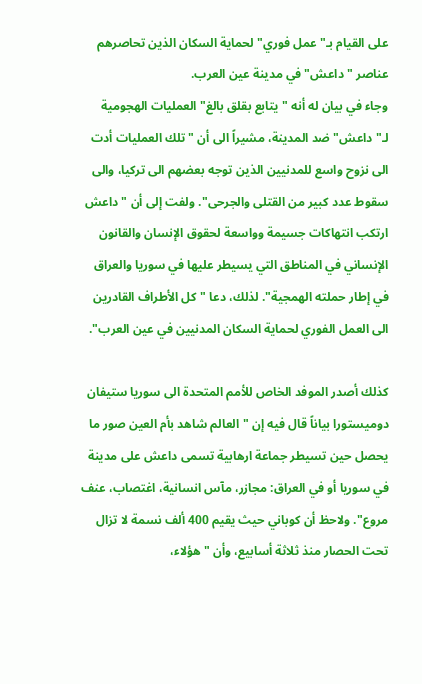على القيام بـ"عمل فوري" لحماية السكان الذين تحاصرهم عناصر " داعش" في مدينة عين العرب.
وجاء في بيان له أنه "يتابع بقلق بالغ" العمليات الهجومية لـ"داعش" ضد المدينة، مشيراً الى أن "تلك العمليات أدت الى نزوح واسع للمدنيين الذين توجه بعضهم الى تركيا، والى سقوط عدد كبير من القتلى والجرحى". ولفت إلى أن "داعش ارتكب انتهاكات جسيمة وواسعة لحقوق الإنسان والقانون الإنساني في المناطق التي يسيطر عليها في سوريا والعراق في إطار حملته الهمجية". لذلك، دعا "كل الأطراف القادرين الى العمل الفوري لحماية السكان المدنيين في عين العرب".

كذلك أصدر الموفد الخاص للأمم المتحدة الى سوريا ستيفان دوميستورا بياناً قال فيه إن "العالم شاهد بأم العين صور ما يحصل حين تسيطر جماعة ارهابية تسمى داعش على مدينة في سوريا أو في العراق: مجازر، مآس انسانية، اغتصاب، عنف مروع". ولاحظ أن كوباني حيث يقيم 400 ألف نسمة لا تزال تحت الحصار منذ ثلاثة أسابيع، وأن "هؤلاء،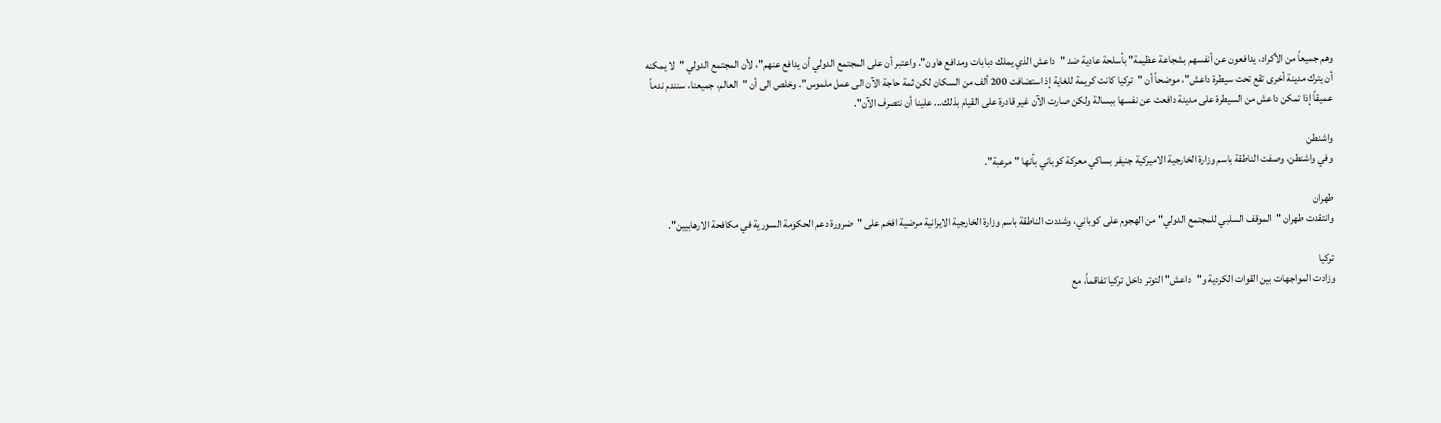وهم جميعاً من الأكراد، يدافعون عن أنفسهم بشجاعة عظيمة" بأسلحة عادية ضد "داعش الذي يملك دبابات ومدافع هاون". واعتبر أن على المجتمع الدولي أن يدافع عنهم"، لأن المجتمع الدولي "لا يمكنه أن يترك مدينة أخرى تقع تحت سيطرة داعش"، موضحاً أن "تركيا كانت كريمة للغاية إذ استضافت 200 ألف من السكان لكن ثمة حاجة الآن الى عمل ملموس". وخلص الى أن "العالم، جميعنا، سنندم ندماً عميقاً إذا تمكن داعش من السيطرة على مدينة دافعت عن نفسها ببسالة ولكن صارت الآن غير قادرة على القيام بذلك... علينا أن نتصرف الآن".

واشنطن
وفي واشنطن، وصفت الناطقة باسم وزارة الخارجية الاميركية جنيفر بساكي معركة كوباني بأنها "مرعبة".

طهران
وانتقدت طهران "الموقف السلبي للمجتمع الدولي" من الهجوم على كوباني، وشددت الناطقة باسم وزارة الخارجية الايرانية مرضية افخم على "ضرورة دعم الحكومة السورية في مكافحة الارهابيين".

تركيا
وزادت المواجهات بين القوات الكردية و"داعش" التوتر داخل تركيا تفاقماً، مع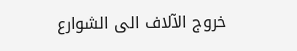خروج الآلاف الى الشوارع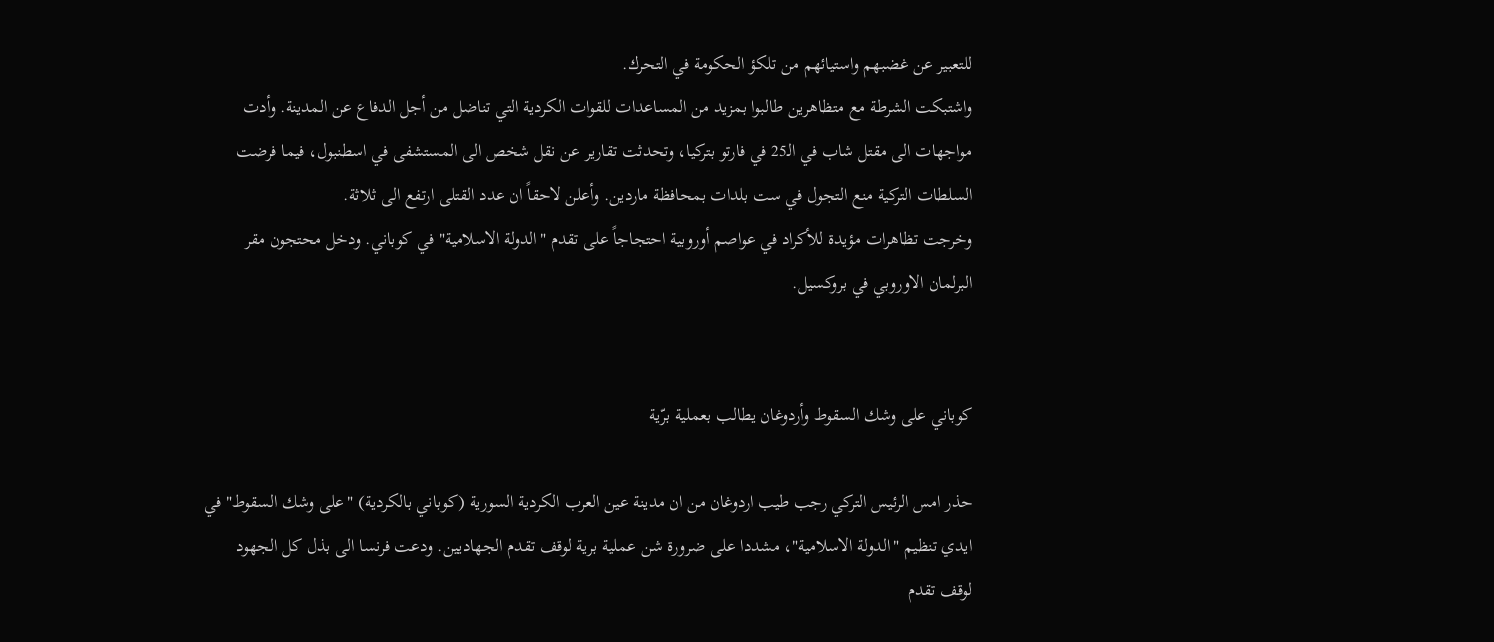للتعبير عن غضبهم واستيائهم من تلكؤ الحكومة في التحرك.
واشتبكت الشرطة مع متظاهرين طالبوا بمزيد من المساعدات للقوات الكردية التي تناضل من أجل الدفاع عن المدينة. وأدت مواجهات الى مقتل شاب في الـ25 في فارتو بتركيا، وتحدثت تقارير عن نقل شخص الى المستشفى في اسطنبول، فيما فرضت السلطات التركية منع التجول في ست بلدات بمحافظة ماردين. وأعلن لاحقاً ان عدد القتلى ارتفع الى ثلاثة.
وخرجت تظاهرات مؤيدة للأكراد في عواصم أوروبية احتجاجاً على تقدم "الدولة الاسلامية" في كوباني. ودخل محتجون مقر البرلمان الاوروبي في بروكسيل.


كوباني على وشك السقوط وأردوغان يطالب بعملية برّية

حذر امس الرئيس التركي رجب طيب اردوغان من ان مدينة عين العرب الكردية السورية (كوباني بالكردية) "على وشك السقوط" في ايدي تنظيم "الدولة الاسلامية"، مشددا على ضرورة شن عملية برية لوقف تقدم الجهاديين. ودعت فرنسا الى بذل كل الجهود لوقف تقدم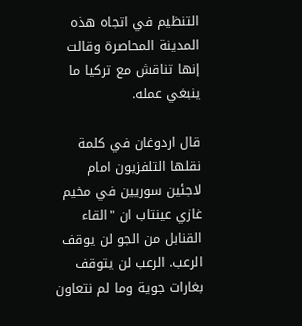التنظيم في اتجاه هذه المدينة المحاصرة وقالت إنها تناقش مع تركيا ما ينبغي عمله.

قال اردوغان في كلمة نقلها التلفزيون امام لاجئين سوريين في مخيم غازي عينتاب ان "القاء القنابل من الجو لن يوقف الرعب. الرعب لن يتوقف بغارات جوية وما لم نتعاون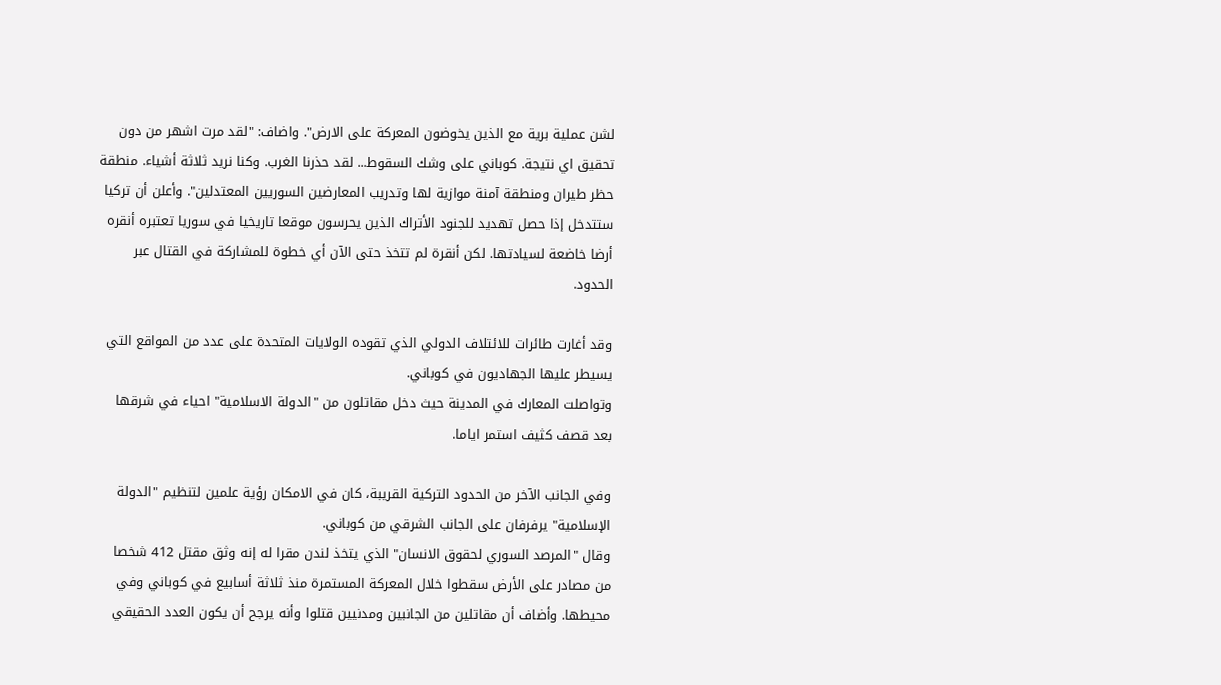لشن عملية برية مع الذين يخوضون المعركة على الارض". واضاف: "لقد مرت اشهر من دون تحقيق اي نتيجة. كوباني على وشك السقوط... لقد حذرنا الغرب. وكنا نريد ثلاثة أشياء. منطقة حظر طيران ومنطقة آمنة موازية لها وتدريب المعارضين السوريين المعتدلين". وأعلن أن تركيا ستتدخل إذا حصل تهديد للجنود الأتراك الذين يحرسون موقعا تاريخيا في سوريا تعتبره أنقره أرضا خاضعة لسيادتها. لكن أنقرة لم تتخذ حتى الآن أي خطوة للمشاركة في القتال عبر الحدود.

وقد أغارت طائرات للائتلاف الدولي الذي تقوده الولايات المتحدة على عدد من المواقع التي يسيطر عليها الجهاديون في كوباني.
وتواصلت المعارك في المدينة حيث دخل مقاتلون من "الدولة الاسلامية" احياء في شرقها بعد قصف كثيف استمر اياما.

وفي الجانب الآخر من الحدود التركية القريبة، كان في الامكان رؤية علمين لتنظيم "الدولة الإسلامية" يرفرفان على الجانب الشرقي من كوباني.
وقال "المرصد السوري لحقوق الانسان" الذي يتخذ لندن مقرا له إنه وثق مقتل 412 شخصا من مصادر على الأرض سقطوا خلال المعركة المستمرة منذ ثلاثة أسابيع في كوباني وفي محيطها. وأضاف أن مقاتلين من الجانبين ومدنيين قتلوا وأنه يرجح أن يكون العدد الحقيقي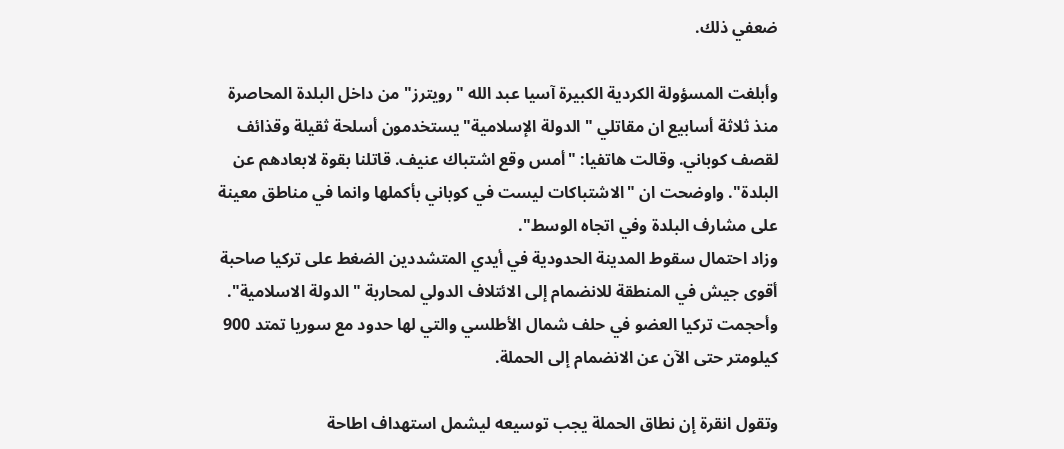ضعفي ذلك.

وأبلغت المسؤولة الكردية الكبيرة آسيا عبد الله "رويترز" من داخل البلدة المحاصرة منذ ثلاثة أسابيع ان مقاتلي "الدولة الإسلامية" يستخدمون أسلحة ثقيلة وقذائف لقصف كوباني. وقالت هاتفيا: "أمس وقع اشتباك عنيف. قاتلنا بقوة لابعادهم عن البلدة". واوضحت ان "الاشتباكات ليست في كوباني بأكملها وانما في مناطق معينة على مشارف البلدة وفي اتجاه الوسط".
وزاد احتمال سقوط المدينة الحدودية في أيدي المتشددين الضغط على تركيا صاحبة أقوى جيش في المنطقة للانضمام إلى الائتلاف الدولي لمحاربة "الدولة الاسلامية".
وأحجمت تركيا العضو في حلف شمال الأطلسي والتي لها حدود مع سوريا تمتد 900 كيلومتر حتى الآن عن الانضمام إلى الحملة.

وتقول انقرة إن نطاق الحملة يجب توسيعه ليشمل استهداف اطاحة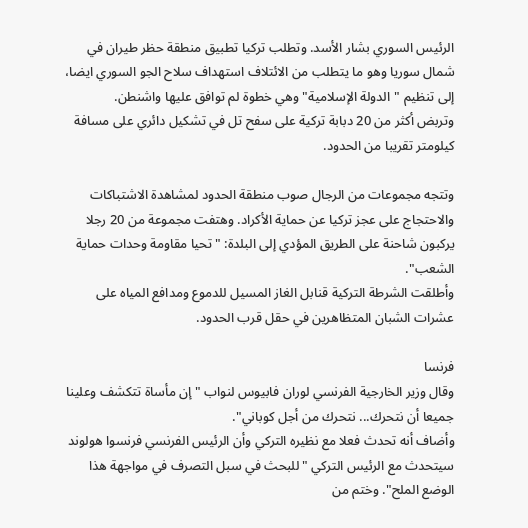الرئيس السوري بشار الأسد. وتطلب تركيا تطبيق منطقة حظر طيران في شمال سوريا وهو ما يتطلب من الائتلاف استهداف سلاح الجو السوري ايضا، إلى تنظيم "الدولة الإسلامية" وهي خطوة لم توافق عليها واشنطن.
وتربض أكثر من 20 دبابة تركية على سفح تل في تشكيل دائري على مسافة كيلومتر تقريبا من الحدود.

وتتجه مجموعات من الرجال صوب منطقة الحدود لمشاهدة الاشتباكات والاحتجاج على عجز تركيا عن حماية الأكراد. وهتفت مجموعة من 20 رجلا يركبون شاحنة على الطريق المؤدي إلى البلدة: "تحيا مقاومة وحدات حماية الشعب".
وأطلقت الشرطة التركية قنابل الغاز المسيل للدموع ومدافع المياه على عشرات الشبان المتظاهرين في حقل قرب الحدود.

فرنسا
وقال وزير الخارجية الفرنسي لوران فابيوس لنواب "إن مأساة تتكشف وعلينا جميعا أن نتحرك... نتحرك من أجل كوباني".
وأضاف أنه تحدث فعلا مع نظيره التركي وأن الرئيس الفرنسي فرنسوا هولوند سيتحدث مع الرئيس التركي "للبحث في سبل التصرف في مواجهة هذا الوضع الملح". وختم من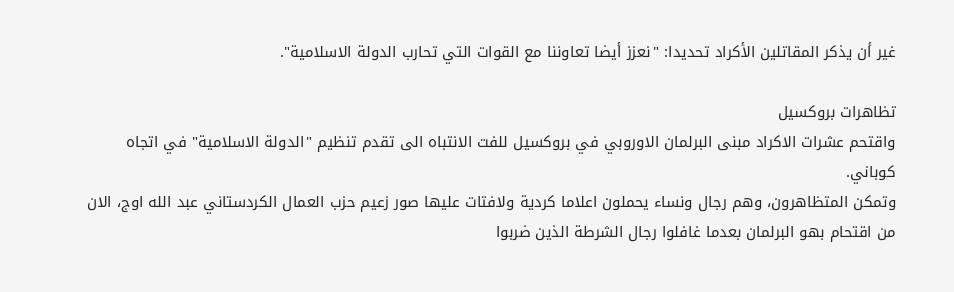غير أن يذكر المقاتلين الأكراد تحديدا: "نعزز أيضا تعاوننا مع القوات التي تحارب الدولة الاسلامية".

تظاهرات بروكسيل
واقتحم عشرات الاكراد مبنى البرلمان الاوروبي في بروكسيل للفت الانتباه الى تقدم تنظيم "الدولة الاسلامية" في اتجاه كوباني.
وتمكن المتظاهرون، وهم رجال ونساء يحملون اعلاما كردية ولافتات عليها صور زعيم حزب العمال الكردستاني عبد الله اوج، الان من اقتحام بهو البرلمان بعدما غافلوا رجال الشرطة الذين ضربوا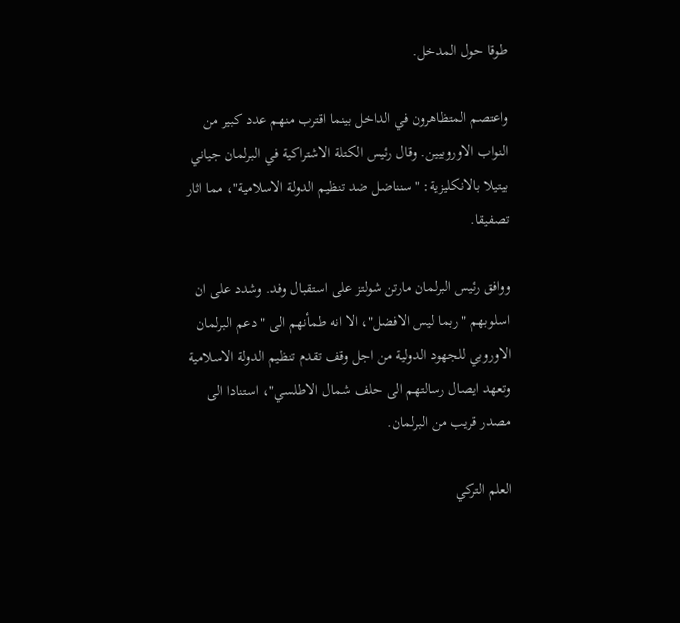طوقا حول المدخل.

واعتصم المتظاهرون في الداخل بينما اقترب منهم عدد كبير من النواب الاوروبيين. وقال رئيس الكتلة الاشتراكية في البرلمان جياني بيتيلا بالانكليزية: "سنناضل ضد تنظيم الدولة الاسلامية"، مما اثار تصفيقا.

ووافق رئيس البرلمان مارتن شولتز على استقبال وفد. وشدد على ان اسلوبهم "ربما ليس الافضل"، الا انه طمأنهم الى "دعم البرلمان الاوروبي للجهود الدولية من اجل وقف تقدم تنظيم الدولة الاسلامية وتعهد ايصال رسالتهم الى حلف شمال الاطلسي"، استنادا الى مصدر قريب من البرلمان.

العلم التركي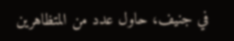في جنيف، حاول عدد من المتظاهرين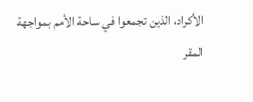الأكراد، الذين تجمعوا في ساحة الأمم بمواجهة المقر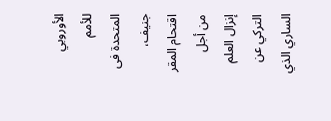الأوروبي للأمم المتحدة فى جنيف، اقتحام المقر من أجل إنزال العلم التركي عن الساري الذي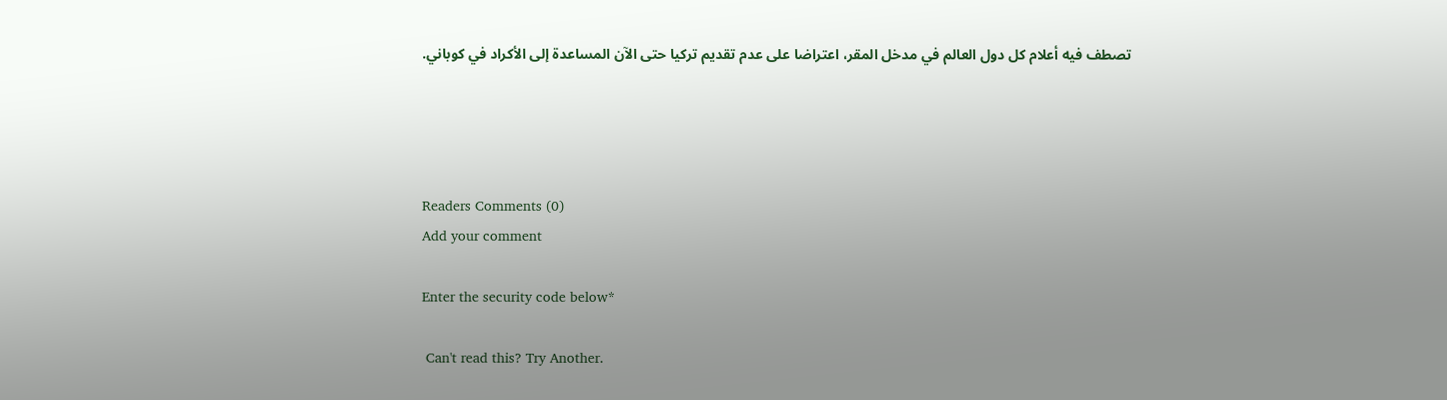تصطف فيه أعلام كل دول العالم في مدخل المقر، اعتراضا على عدم تقديم تركيا حتى الآن المساعدة إلى الأكراد في كوباني.




Readers Comments (0)
Add your comment

Enter the security code below*

 Can't read this? Try Another.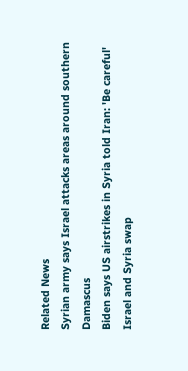Related News
Syrian army says Israel attacks areas around southern Damascus
Biden says US airstrikes in Syria told Iran: 'Be careful'
Israel and Syria swap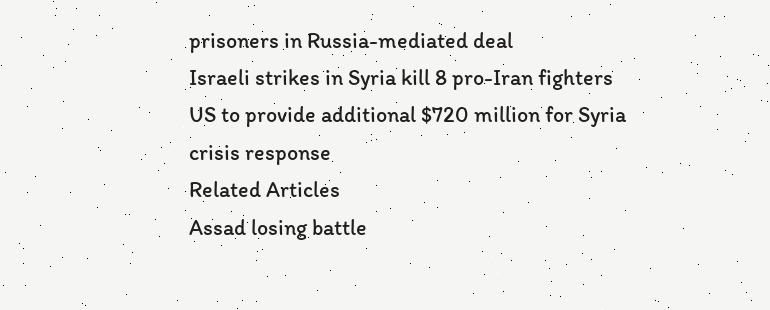prisoners in Russia-mediated deal
Israeli strikes in Syria kill 8 pro-Iran fighters
US to provide additional $720 million for Syria crisis response
Related Articles
Assad losing battle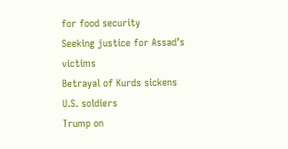for food security
Seeking justice for Assad’s victims
Betrayal of Kurds sickens U.S. soldiers
Trump on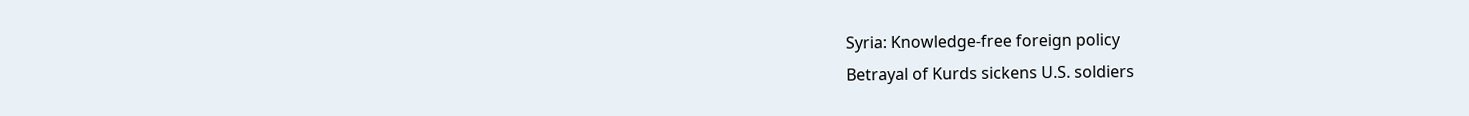Syria: Knowledge-free foreign policy
Betrayal of Kurds sickens U.S. soldiers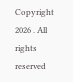Copyright 2026 . All rights reserved